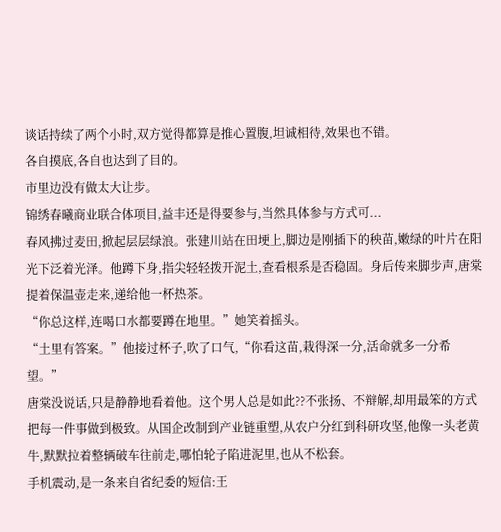谈话持续了两个小时,双方觉得都算是推心置腹,坦诚相待,效果也不错。
各自摸底,各自也达到了目的。
市里边没有做太大让步。
锦绣春曦商业联合体项目,益丰还是得要参与,当然具体参与方式可...
春风拂过麦田,掀起层层绿浪。张建川站在田埂上,脚边是刚插下的秧苗,嫩绿的叶片在阳光下泛着光泽。他蹲下身,指尖轻轻拨开泥土,查看根系是否稳固。身后传来脚步声,唐棠提着保温壶走来,递给他一杯热茶。
“你总这样,连喝口水都要蹲在地里。”她笑着摇头。
“土里有答案。”他接过杯子,吹了口气,“你看这苗,栽得深一分,活命就多一分希望。”
唐棠没说话,只是静静地看着他。这个男人总是如此??不张扬、不辩解,却用最笨的方式把每一件事做到极致。从国企改制到产业链重塑,从农户分红到科研攻坚,他像一头老黄牛,默默拉着整辆破车往前走,哪怕轮子陷进泥里,也从不松套。
手机震动,是一条来自省纪委的短信:王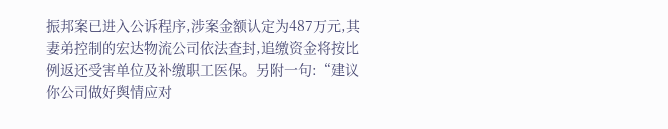振邦案已进入公诉程序,涉案金额认定为487万元,其妻弟控制的宏达物流公司依法查封,追缴资金将按比例返还受害单位及补缴职工医保。另附一句:“建议你公司做好舆情应对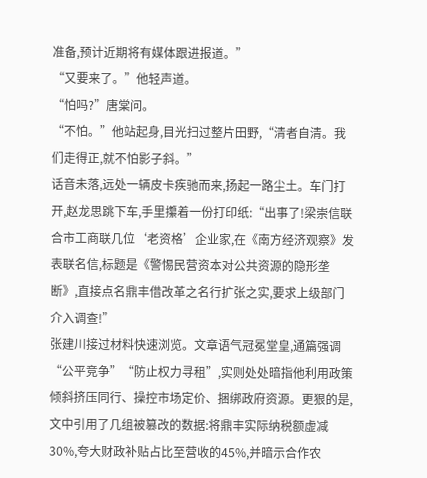准备,预计近期将有媒体跟进报道。”
“又要来了。”他轻声道。
“怕吗?”唐棠问。
“不怕。”他站起身,目光扫过整片田野,“清者自清。我们走得正,就不怕影子斜。”
话音未落,远处一辆皮卡疾驰而来,扬起一路尘土。车门打开,赵龙思跳下车,手里攥着一份打印纸:“出事了!梁崇信联合市工商联几位‘老资格’企业家,在《南方经济观察》发表联名信,标题是《警惕民营资本对公共资源的隐形垄断》,直接点名鼎丰借改革之名行扩张之实,要求上级部门介入调查!”
张建川接过材料快速浏览。文章语气冠冕堂皇,通篇强调“公平竞争”“防止权力寻租”,实则处处暗指他利用政策倾斜挤压同行、操控市场定价、捆绑政府资源。更狠的是,文中引用了几组被篡改的数据:将鼎丰实际纳税额虚减30%,夸大财政补贴占比至营收的45%,并暗示合作农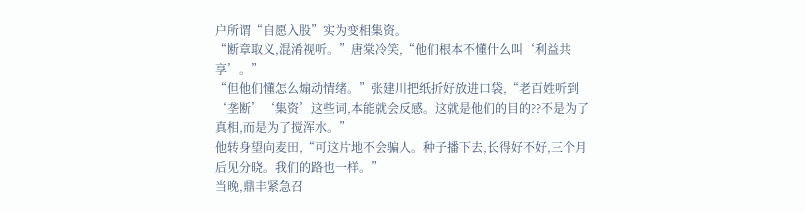户所谓“自愿入股”实为变相集资。
“断章取义,混淆视听。”唐棠冷笑,“他们根本不懂什么叫‘利益共享’。”
“但他们懂怎么煽动情绪。”张建川把纸折好放进口袋,“老百姓听到‘垄断’‘集资’这些词,本能就会反感。这就是他们的目的??不是为了真相,而是为了搅浑水。”
他转身望向麦田,“可这片地不会骗人。种子播下去,长得好不好,三个月后见分晓。我们的路也一样。”
当晚,鼎丰紧急召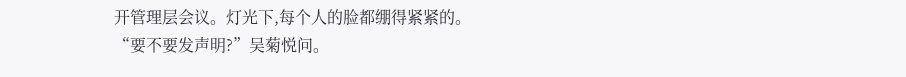开管理层会议。灯光下,每个人的脸都绷得紧紧的。
“要不要发声明?”吴菊悦问。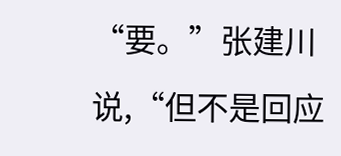“要。”张建川说,“但不是回应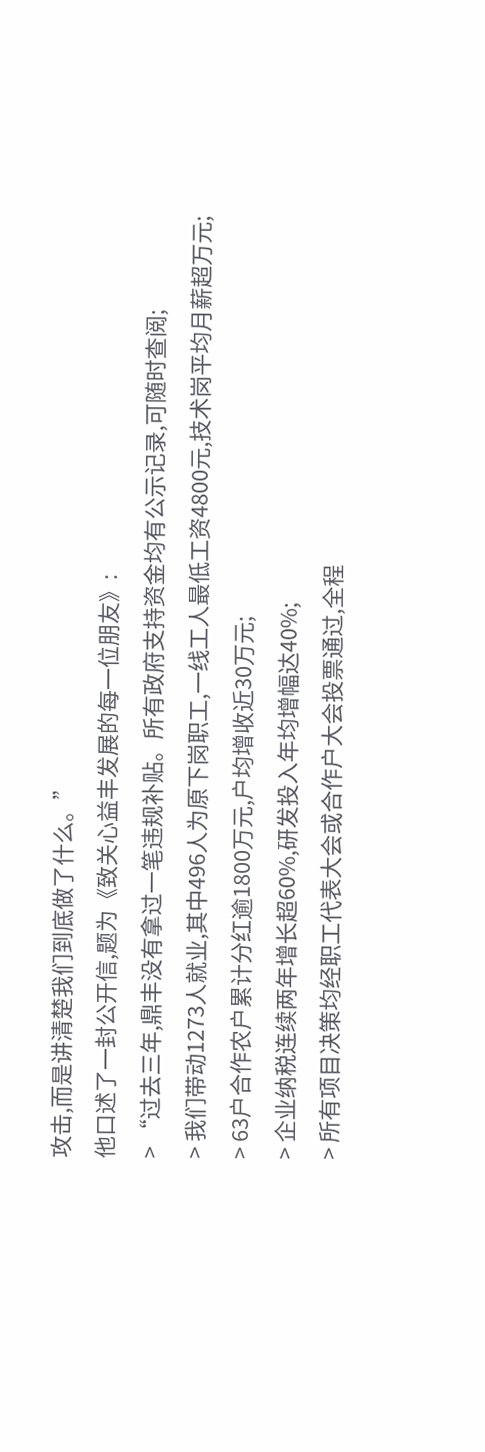攻击,而是讲清楚我们到底做了什么。”
他口述了一封公开信,题为《致关心益丰发展的每一位朋友》:
> “过去三年,鼎丰没有拿过一笔违规补贴。所有政府支持资金均有公示记录,可随时查阅;
> 我们带动1273人就业,其中496人为原下岗职工,一线工人最低工资4800元,技术岗平均月薪超万元;
> 63户合作农户累计分红逾1800万元,户均增收近30万元;
> 企业纳税连续两年增长超60%,研发投入年均增幅达40%;
> 所有项目决策均经职工代表大会或合作户大会投票通过,全程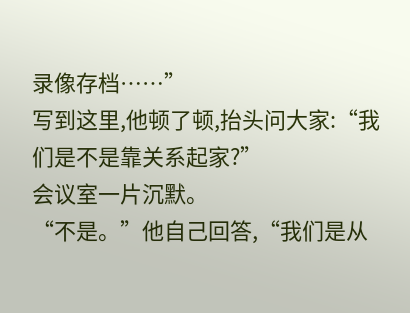录像存档……”
写到这里,他顿了顿,抬头问大家:“我们是不是靠关系起家?”
会议室一片沉默。
“不是。”他自己回答,“我们是从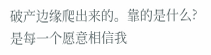破产边缘爬出来的。靠的是什么?是每一个愿意相信我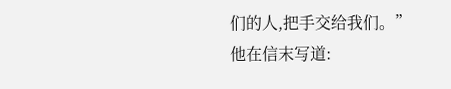们的人,把手交给我们。”
他在信末写道: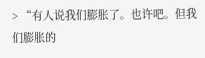> “有人说我们膨胀了。也许吧。但我们膨胀的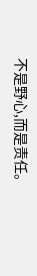不是野心,而是责任。